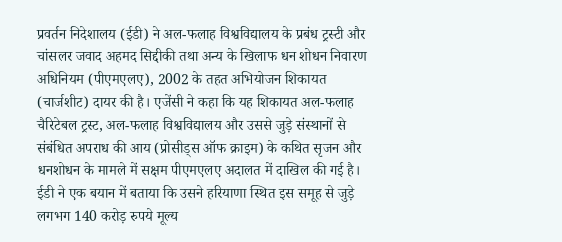प्रवर्तन निदेशालय (ईडी) ने अल-फलाह विश्वविद्यालय के प्रबंध ट्रस्टी और चांसलर जवाद अहमद सिद्दीकी तथा अन्य के खिलाफ धन शोधन निवारण अधिनियम (पीएमएलए), 2002 के तहत अभियोजन शिकायत (चार्जशीट) दायर की है। एजेंसी ने कहा कि यह शिकायत अल-फलाह चैरिटेबल ट्रस्ट, अल-फलाह विश्वविद्यालय और उससे जुड़े संस्थानों से संबंधित अपराध की आय (प्रोसीड्स ऑफ क्राइम) के कथित सृजन और धनशोधन के मामले में सक्षम पीएमएलए अदालत में दाखिल की गई है।
ईडी ने एक बयान में बताया कि उसने हरियाणा स्थित इस समूह से जुड़े लगभग 140 करोड़ रुपये मूल्य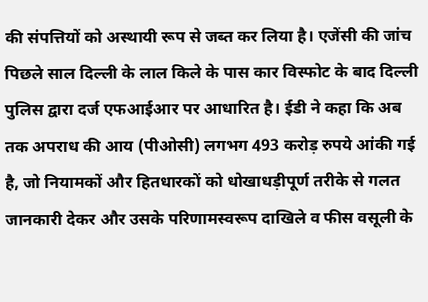की संपत्तियों को अस्थायी रूप से जब्त कर लिया है। एजेंसी की जांच पिछले साल दिल्ली के लाल किले के पास कार विस्फोट के बाद दिल्ली पुलिस द्वारा दर्ज एफआईआर पर आधारित है। ईडी ने कहा कि अब तक अपराध की आय (पीओसी) लगभग 493 करोड़ रुपये आंकी गई है, जो नियामकों और हितधारकों को धोखाधड़ीपूर्ण तरीके से गलत जानकारी देकर और उसके परिणामस्वरूप दाखिले व फीस वसूली के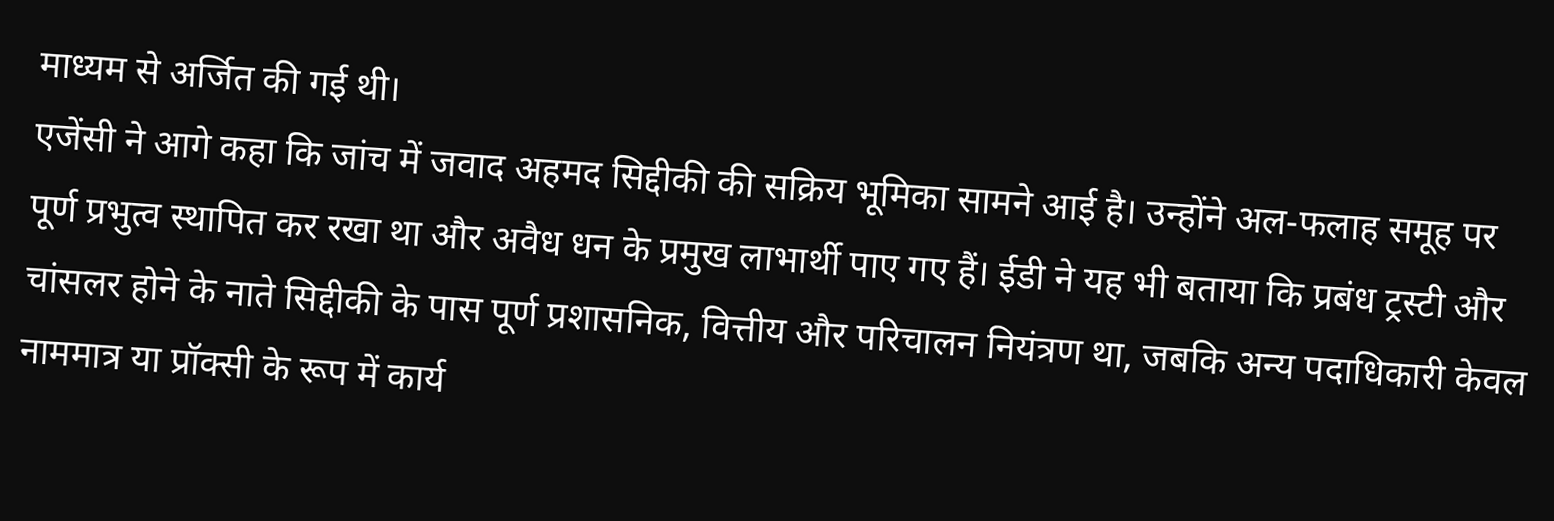माध्यम से अर्जित की गई थी।
एजेंसी ने आगे कहा कि जांच में जवाद अहमद सिद्दीकी की सक्रिय भूमिका सामने आई है। उन्होंने अल-फलाह समूह पर पूर्ण प्रभुत्व स्थापित कर रखा था और अवैध धन के प्रमुख लाभार्थी पाए गए हैं। ईडी ने यह भी बताया कि प्रबंध ट्रस्टी और चांसलर होने के नाते सिद्दीकी के पास पूर्ण प्रशासनिक, वित्तीय और परिचालन नियंत्रण था, जबकि अन्य पदाधिकारी केवल नाममात्र या प्रॉक्सी के रूप में कार्य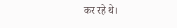कर रहे थे।